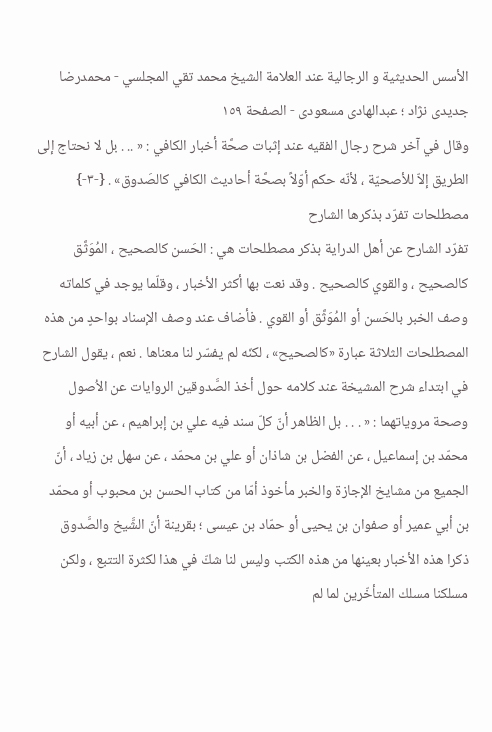الأسس الحديثية و الرجالية عند العلامة الشيخ محمد تقي المجلسي - محمدرضا جدیدی نژاد ؛ عبدالهادی مسعودی - الصفحة ١٥٩
وقال في آخر شرح رجال الفقيه عند إثبات صحَّة أخبار الكافي : « .. . بل لا نحتاج إلى الطريق إلاّ للأصحيّة ، لأنّه حكم أوّلاً بصحَّة أحاديث الكافي كالصَدوق» . {-٣-}
مصطلحات تفرّد بذكرها الشارح
تفرّد الشارح عن أهل الدراية بذكر مصطلحات هي : الحَسن كالصحيح ، المُوَثَّق كالصحيح ، والقوي كالصحيح . وقد نعت بها أكثر الأخبار ، وقلّما يوجد في كلماته وصف الخبر بالحَسن أو المُوَثَّق أو القوي . فأضاف عند وصف الإسناد بواحدٍ من هذه المصطلحات الثلاثة عبارة «كالصحيح» ، لكنّه لم يفسّر لنا معناها . نعم ، يقول الشارح في ابتداء شرح المشيخة عند كلامه حول أخذ الصَّدوقين الروايات عن الاُصول وصحة مروياتهما : « . . . بل الظاهر أنّ كلّ سند فيه علي بن إبراهيم ، عن أبيه أو محمّد بن إسماعيل ، عن الفضل بن شاذان أو علي بن محمّد ، عن سهل بن زياد ، أنّ الجميع من مشايخ الإجازة والخبر مأخوذ أمّا من كتاب الحسن بن محبوب أو محمّد بن أبي عمير أو صفوان بن يحيى أو حمّاد بن عيسى ؛ بقرينة أنّ الشَّيخ والصَّدوق ذكرا هذه الأخبار بعينها من هذه الكتب وليس لنا شكّ في هذا لكثرة التتبع ، ولكن مسلكنا مسلك المتأخّرين لما لم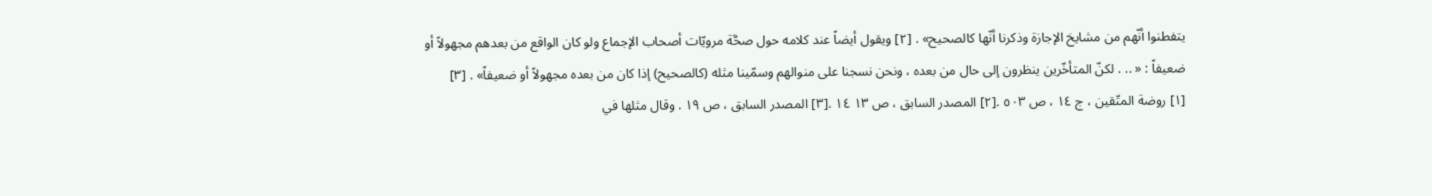يتفطنوا أنّهم من مشايخ الإجازة وذكرنا أنّها كالصحيح» . [٢] ويقول أيضاً عند كلامه حول صحَّة مرويّات أصحاب الإجماع ولو كان الواقع من بعدهم مجهولاً أو ضعيفاً : « .. . لكنّ المتأخّرين ينظرون إلى حال من بعده ، ونحن نسجنا على منوالهم وسمّينا مثله (كالصحيح) إذا كان من بعده مجهولاً أو ضعيفاً» . [٣]
[١] روضة المتّقين ، ج ١٤ ، ص ٥٠٣ .[٢] المصدر السابق ، ص ١٣ ١٤ .[٣] المصدر السابق ، ص ١٩ . وقال مثلها في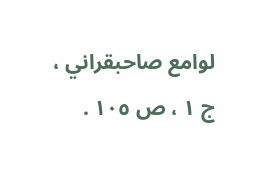لوامع صاحبقراني ، ج ١ ، ص ١٠٥ .